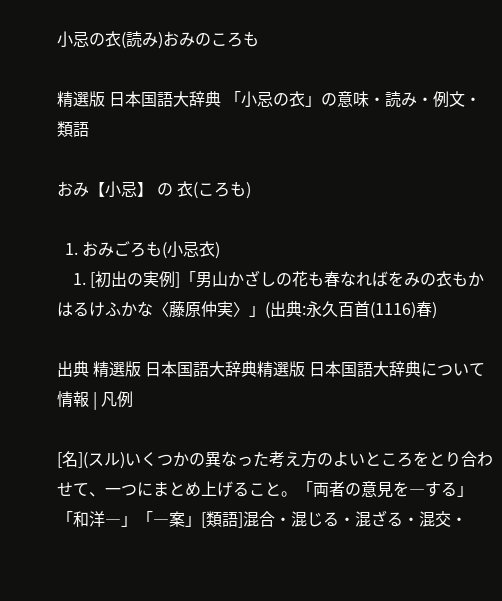小忌の衣(読み)おみのころも

精選版 日本国語大辞典 「小忌の衣」の意味・読み・例文・類語

おみ【小忌】 の 衣(ころも)

  1. おみごろも(小忌衣)
    1. [初出の実例]「男山かざしの花も春なればをみの衣もかはるけふかな〈藤原仲実〉」(出典:永久百首(1116)春)

出典 精選版 日本国語大辞典精選版 日本国語大辞典について 情報 | 凡例

[名](スル)いくつかの異なった考え方のよいところをとり合わせて、一つにまとめ上げること。「両者の意見を―する」「和洋―」「―案」[類語]混合・混じる・混ざる・混交・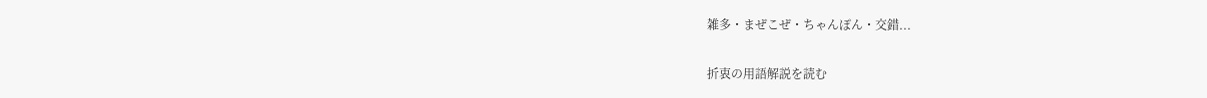雑多・まぜこぜ・ちゃんぽん・交錯...

折衷の用語解説を読む